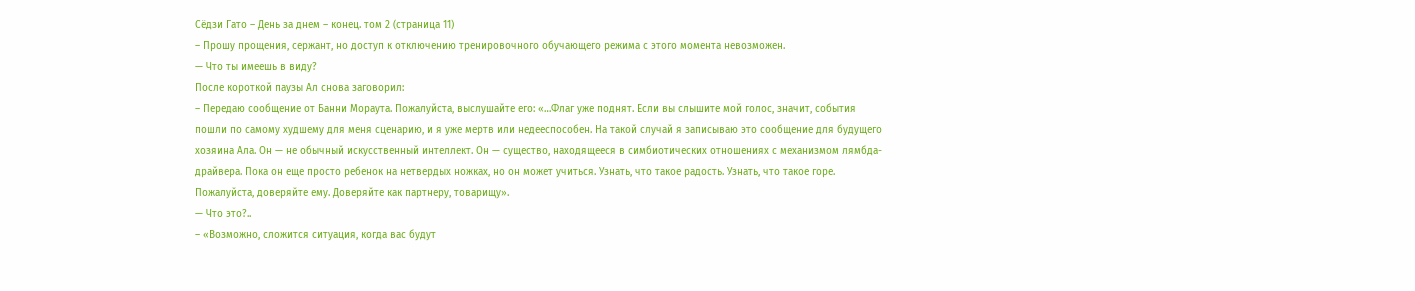Сёдзи Гато – День за днем – конец. том 2 (страница 11)
– Прошу прощения, сержант, но доступ к отключению тренировочного обучающего режима с этого момента невозможен.
— Что ты имеешь в виду?
После короткой паузы Ал снова заговорил:
– Передаю сообщение от Банни Мораута. Пожалуйста, выслушайте его: «…Флаг уже поднят. Если вы слышите мой голос, значит, события пошли по самому худшему для меня сценарию, и я уже мертв или недееспособен. На такой случай я записываю это сообщение для будущего хозяина Ала. Он — не обычный искусственный интеллект. Он — существо, находящееся в симбиотических отношениях с механизмом лямбда-драйвера. Пока он еще просто ребенок на нетвердых ножках, но он может учиться. Узнать, что такое радость. Узнать, что такое горе. Пожалуйста, доверяйте ему. Доверяйте как партнеру, товарищу».
— Что это?..
– «Возможно, сложится ситуация, когда вас будут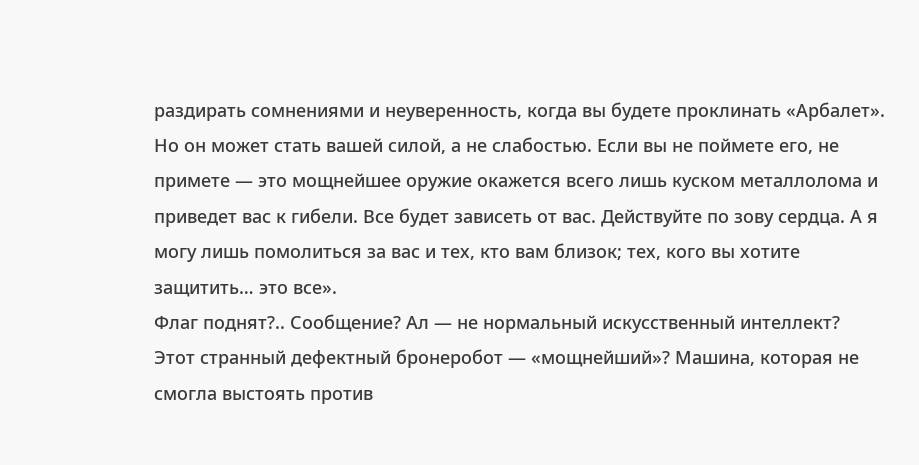раздирать сомнениями и неуверенность, когда вы будете проклинать «Арбалет». Но он может стать вашей силой, а не слабостью. Если вы не поймете его, не примете — это мощнейшее оружие окажется всего лишь куском металлолома и приведет вас к гибели. Все будет зависеть от вас. Действуйте по зову сердца. А я могу лишь помолиться за вас и тех, кто вам близок; тех, кого вы хотите защитить… это все».
Флаг поднят?.. Сообщение? Ал — не нормальный искусственный интеллект? Этот странный дефектный бронеробот — «мощнейший»? Машина, которая не смогла выстоять против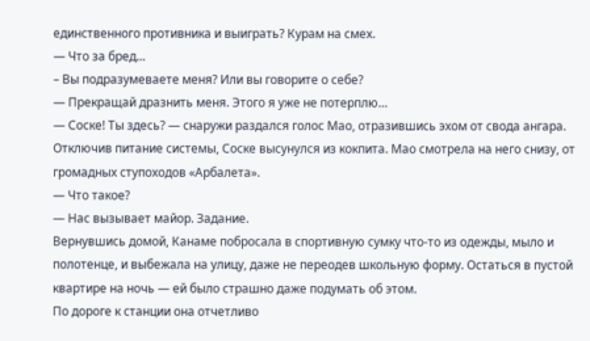единственного противника и выиграть? Курам на смех.
— Что за бред...
– Вы подразумеваете меня? Или вы говорите о себе?
— Прекращай дразнить меня. Этого я уже не потерплю…
— Соске! Ты здесь? — снаружи раздался голос Мао, отразившись эхом от свода ангара.
Отключив питание системы, Соске высунулся из кокпита. Мао смотрела на него снизу, от громадных ступоходов «Арбалета».
— Что такое?
— Нас вызывает майор. Задание.
Вернувшись домой, Канаме побросала в спортивную сумку что-то из одежды, мыло и полотенце, и выбежала на улицу, даже не переодев школьную форму. Остаться в пустой квартире на ночь — ей было страшно даже подумать об этом.
По дороге к станции она отчетливо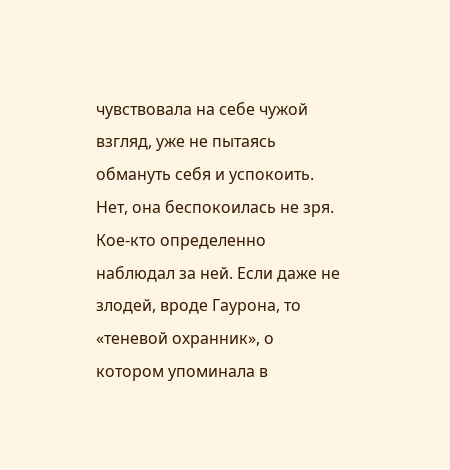чувствовала на себе чужой взгляд, уже не пытаясь обмануть себя и успокоить.
Нет, она беспокоилась не зря.
Кое-кто определенно наблюдал за ней. Если даже не злодей, вроде Гаурона, то «теневой охранник», о котором упоминала в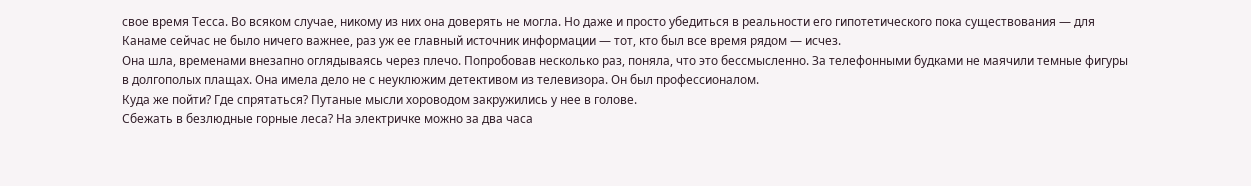свое время Тесса. Во всяком случае, никому из них она доверять не могла. Но даже и просто убедиться в реальности его гипотетического пока существования — для Канаме сейчас не было ничего важнее, раз уж ее главный источник информации — тот, кто был все время рядом — исчез.
Она шла, временами внезапно оглядываясь через плечо. Попробовав несколько раз, поняла, что это бессмысленно. За телефонными будками не маячили темные фигуры в долгополых плащах. Она имела дело не с неуклюжим детективом из телевизора. Он был профессионалом.
Куда же пойти? Где спрятаться? Путаные мысли хороводом закружились у нее в голове.
Сбежать в безлюдные горные леса? На электричке можно за два часа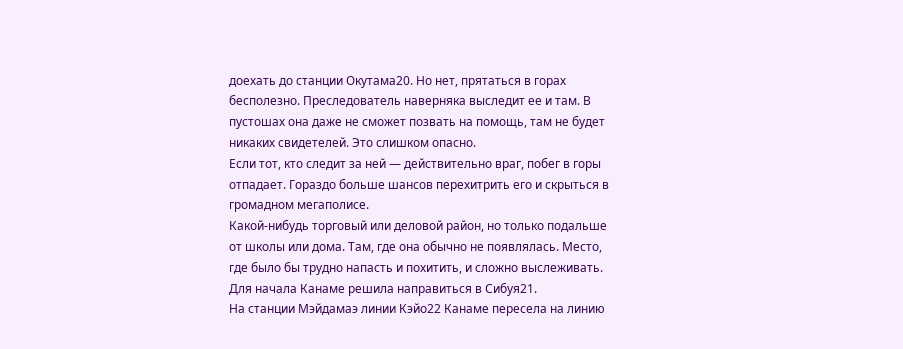доехать до станции Окутама20. Но нет, прятаться в горах бесполезно. Преследователь наверняка выследит ее и там. В пустошах она даже не сможет позвать на помощь, там не будет никаких свидетелей. Это слишком опасно.
Если тот, кто следит за ней — действительно враг, побег в горы отпадает. Гораздо больше шансов перехитрить его и скрыться в громадном мегаполисе.
Какой-нибудь торговый или деловой район, но только подальше от школы или дома. Там, где она обычно не появлялась. Место, где было бы трудно напасть и похитить, и сложно выслеживать.
Для начала Канаме решила направиться в Сибуя21.
На станции Мэйдамаэ линии Кэйо22 Канаме пересела на линию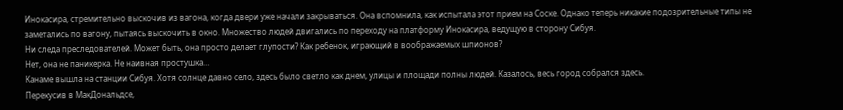Инокасира, стремительно выскочив из вагона, когда двери уже начали закрываться. Она вспомнила, как испытала этот прием на Соске. Однако теперь никакие подозрительные типы не заметались по вагону, пытаясь выскочить в окно. Множество людей двигались по переходу на платформу Инокасира, ведущую в сторону Сибуя.
Ни следа преследователей. Может быть, она просто делает глупости? Как ребенок, играющий в воображаемых шпионов?
Нет, она не паникерка. Не наивная простушка…
Канаме вышла на станции Сибуя. Хотя солнце давно село, здесь было светло как днем, улицы и площади полны людей. Казалось, весь город собрался здесь.
Перекусив в МакДональдсе,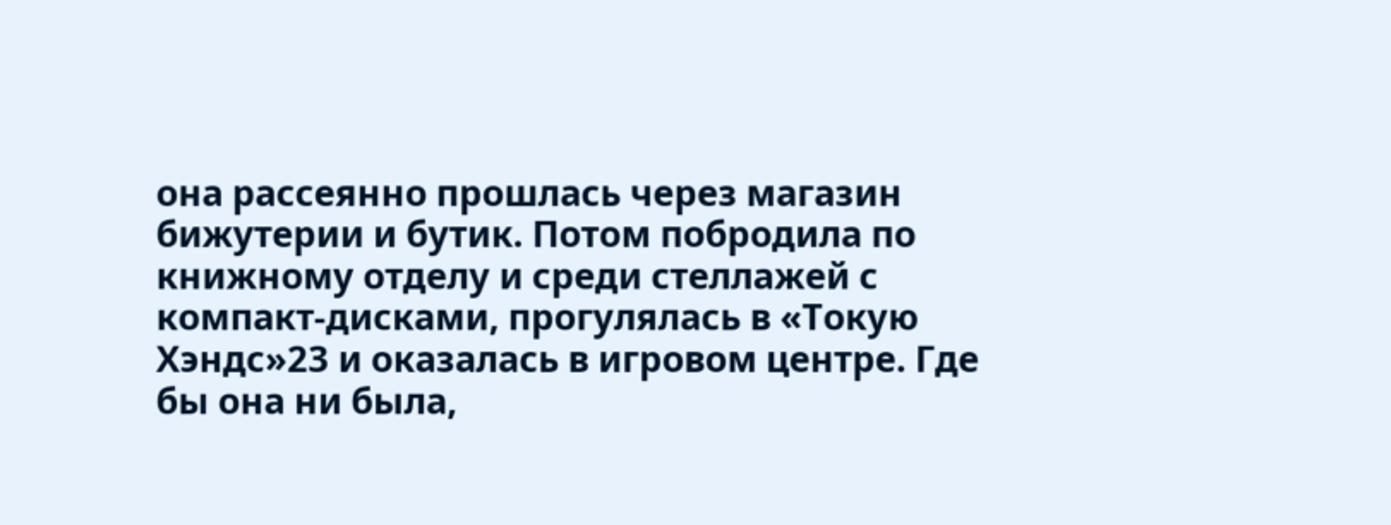она рассеянно прошлась через магазин бижутерии и бутик. Потом побродила по книжному отделу и среди стеллажей с компакт-дисками, прогулялась в «Токую Хэндс»23 и оказалась в игровом центре. Где бы она ни была,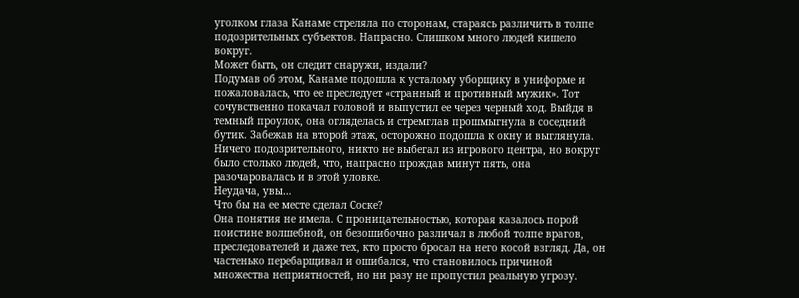уголком глаза Канаме стреляла по сторонам, стараясь различить в толпе подозрительных субъектов. Напрасно. Слишком много людей кишело вокруг.
Может быть, он следит снаружи, издали?
Подумав об этом, Канаме подошла к усталому уборщику в униформе и пожаловалась, что ее преследует «странный и противный мужик». Тот сочувственно покачал головой и выпустил ее через черный ход. Выйдя в темный проулок, она огляделась и стремглав прошмыгнула в соседний бутик. Забежав на второй этаж, осторожно подошла к окну и выглянула.
Ничего подозрительного, никто не выбегал из игрового центра, но вокруг было столько людей, что, напрасно прождав минут пять, она разочаровалась и в этой уловке.
Неудача, увы…
Что бы на ее месте сделал Соске?
Она понятия не имела. С проницательностью, которая казалось порой поистине волшебной, он безошибочно различал в любой толпе врагов, преследователей и даже тех, кто просто бросал на него косой взгляд. Да, он частенько перебарщивал и ошибался, что становилось причиной множества неприятностей, но ни разу не пропустил реальную угрозу.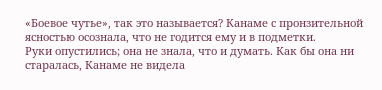«Боевое чутье», так это называется? Канаме с пронзительной ясностью осознала, что не годится ему и в подметки.
Руки опустились; она не знала, что и думать. Как бы она ни старалась, Канаме не видела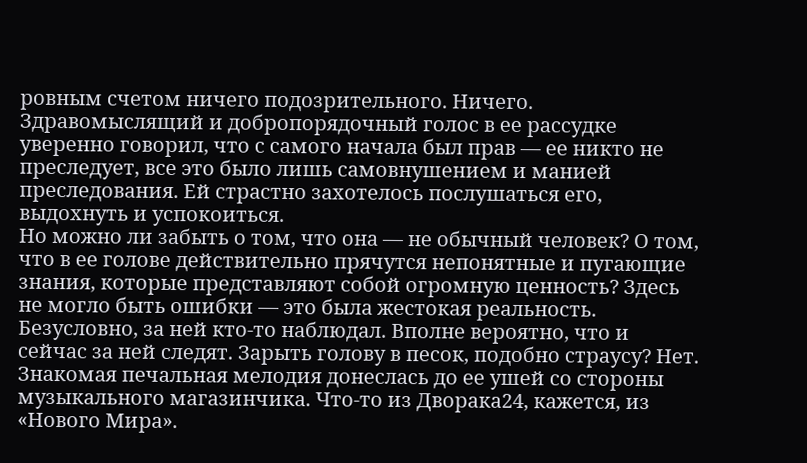ровным счетом ничего подозрительного. Ничего. Здравомыслящий и добропорядочный голос в ее рассудке уверенно говорил, что с самого начала был прав — ее никто не преследует, все это было лишь самовнушением и манией преследования. Ей страстно захотелось послушаться его, выдохнуть и успокоиться.
Но можно ли забыть о том, что она — не обычный человек? О том, что в ее голове действительно прячутся непонятные и пугающие знания, которые представляют собой огромную ценность? Здесь не могло быть ошибки — это была жестокая реальность.
Безусловно, за ней кто-то наблюдал. Вполне вероятно, что и сейчас за ней следят. Зарыть голову в песок, подобно страусу? Нет.
Знакомая печальная мелодия донеслась до ее ушей со стороны музыкального магазинчика. Что-то из Дворака24, кажется, из «Нового Мира».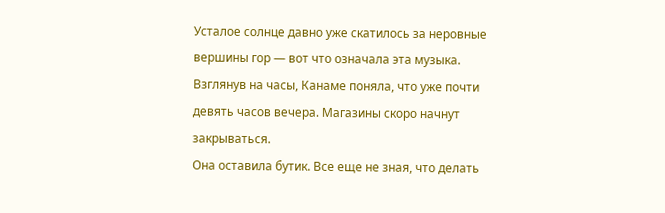Усталое солнце давно уже скатилось за неровные вершины гор — вот что означала эта музыка. Взглянув на часы, Канаме поняла, что уже почти девять часов вечера. Магазины скоро начнут закрываться.
Она оставила бутик. Все еще не зная, что делать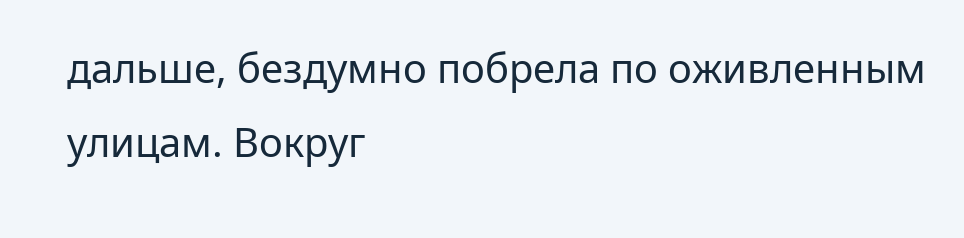дальше, бездумно побрела по оживленным улицам. Вокруг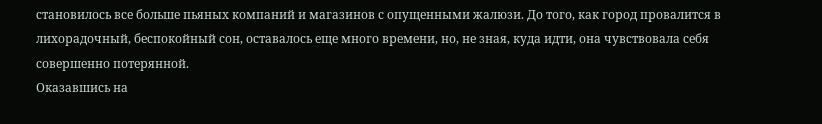становилось все больше пьяных компаний и магазинов с опущенными жалюзи. До того, как город провалится в лихорадочный, беспокойный сон, оставалось еще много времени, но, не зная, куда идти, она чувствовала себя совершенно потерянной.
Оказавшись на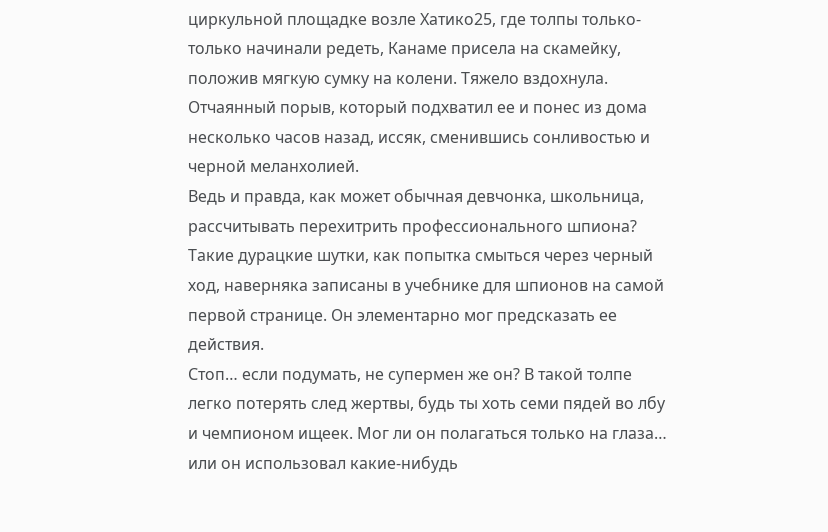циркульной площадке возле Хатико25, где толпы только-только начинали редеть, Канаме присела на скамейку, положив мягкую сумку на колени. Тяжело вздохнула. Отчаянный порыв, который подхватил ее и понес из дома несколько часов назад, иссяк, сменившись сонливостью и черной меланхолией.
Ведь и правда, как может обычная девчонка, школьница, рассчитывать перехитрить профессионального шпиона? Такие дурацкие шутки, как попытка смыться через черный ход, наверняка записаны в учебнике для шпионов на самой первой странице. Он элементарно мог предсказать ее действия.
Стоп… если подумать, не супермен же он? В такой толпе легко потерять след жертвы, будь ты хоть семи пядей во лбу и чемпионом ищеек. Мог ли он полагаться только на глаза… или он использовал какие-нибудь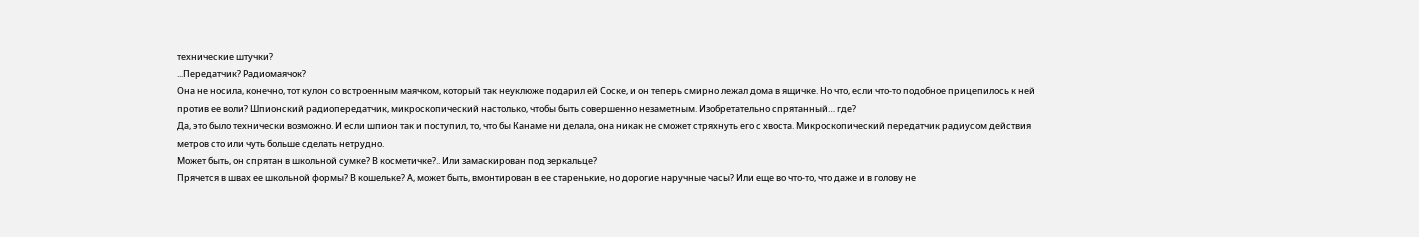технические штучки?
...Передатчик? Радиомаячок?
Она не носила, конечно, тот кулон со встроенным маячком, который так неуклюже подарил ей Соске, и он теперь смирно лежал дома в ящичке. Но что, если что-то подобное прицепилось к ней против ее воли? Шпионский радиопередатчик, микроскопический настолько, чтобы быть совершенно незаметным. Изобретательно спрятанный… где?
Да, это было технически возможно. И если шпион так и поступил, то, что бы Канаме ни делала, она никак не сможет стряхнуть его с хвоста. Микроскопический передатчик радиусом действия метров сто или чуть больше сделать нетрудно.
Может быть, он спрятан в школьной сумке? В косметичке?.. Или замаскирован под зеркальце?
Прячется в швах ее школьной формы? В кошельке? А, может быть, вмонтирован в ее старенькие, но дорогие наручные часы? Или еще во что-то, что даже и в голову не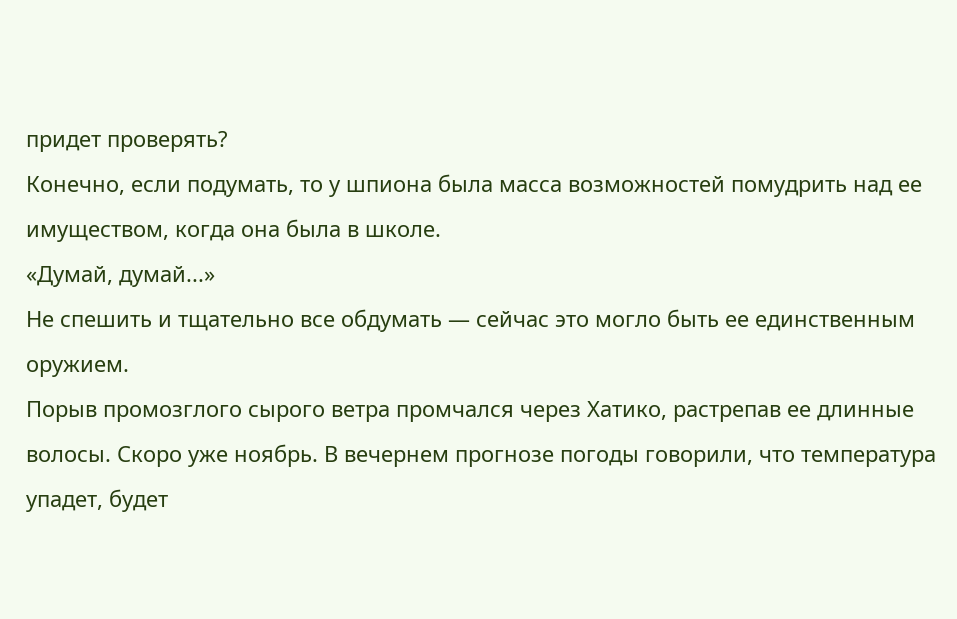придет проверять?
Конечно, если подумать, то у шпиона была масса возможностей помудрить над ее имуществом, когда она была в школе.
«Думай, думай...»
Не спешить и тщательно все обдумать — сейчас это могло быть ее единственным оружием.
Порыв промозглого сырого ветра промчался через Хатико, растрепав ее длинные волосы. Скоро уже ноябрь. В вечернем прогнозе погоды говорили, что температура упадет, будет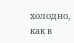холодно, как в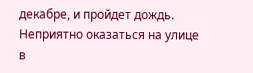декабре, и пройдет дождь. Неприятно оказаться на улице в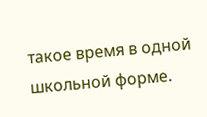такое время в одной школьной форме.